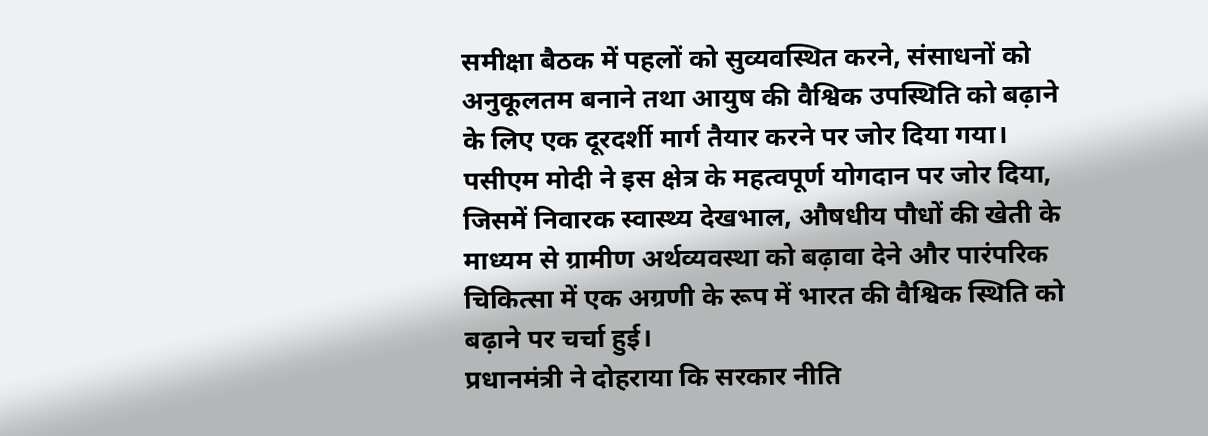समीक्षा बैठक में पहलों को सुव्यवस्थित करने, संसाधनों को अनुकूलतम बनाने तथा आयुष की वैश्विक उपस्थिति को बढ़ाने के लिए एक दूरदर्शी मार्ग तैयार करने पर जोर दिया गया। पसीएम मोदी ने इस क्षेत्र के महत्वपूर्ण योगदान पर जोर दिया, जिसमें निवारक स्वास्थ्य देखभाल, औषधीय पौधों की खेती के माध्यम से ग्रामीण अर्थव्यवस्था को बढ़ावा देने और पारंपरिक चिकित्सा में एक अग्रणी के रूप में भारत की वैश्विक स्थिति को बढ़ाने पर चर्चा हुई।
प्रधानमंत्री ने दोहराया कि सरकार नीति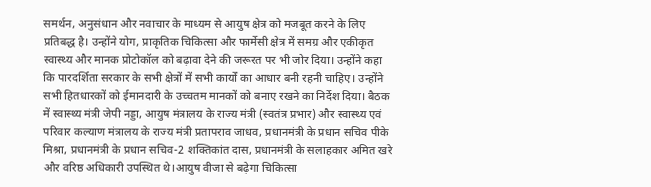समर्थन, अनुसंधान और नवाचार के माध्यम से आयुष क्षेत्र को मजबूत करने के लिए प्रतिबद्ध है। उन्होंने योग, प्राकृतिक चिकित्सा और फार्मेसी क्षेत्र में समग्र और एकीकृत स्वास्थ्य और मानक प्रोटोकॉल को बढ़ावा देने की जरूरत पर भी जोर दिया। उन्होंने कहा कि पारदर्शिता सरकार के सभी क्षेत्रों में सभी कार्यों का आधार बनी रहनी चाहिए। उन्होंने सभी हितधारकों को ईमानदारी के उच्चतम मानकों को बनाए रखने का निर्देश दिया। बैठक में स्वास्थ्य मंत्री जेपी नड्डा, आयुष मंत्रालय के राज्य मंत्री (स्वतंत्र प्रभार) और स्वास्थ्य एवं परिवार कल्याण मंत्रालय के राज्य मंत्री प्रतापराव जाधव, प्रधानमंत्री के प्रधान सचिव पीके मिश्रा, प्रधानमंत्री के प्रधान सचिव-2 शक्तिकांत दास, प्रधानमंत्री के सलाहकार अमित खरे और वरिष्ठ अधिकारी उपस्थित थे।आयुष वीजा से बढ़ेगा चिकित्सा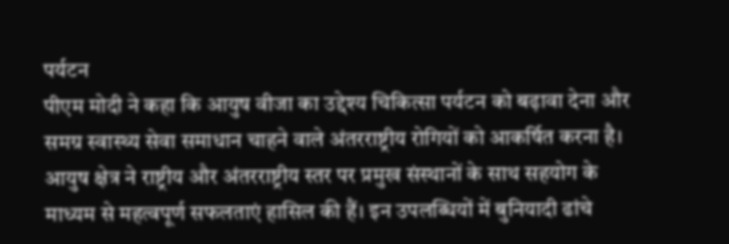पर्यटन
पीएम मोदी ने कहा कि आयुष वीजा का उद्देश्य चिकित्सा पर्यटन को बढ़ावा देना और समग्र स्वास्थ्य सेवा समाधान चाहने वाले अंतरराष्ट्रीय रोगियों को आकर्षित करना है। आयुष क्षेत्र ने राष्ट्रीय और अंतरराष्ट्रीय स्तर पर प्रमुख संस्थानों के साथ सहयोग के माध्यम से महत्वपूर्ण सफलताएं हासिल की हैं। इन उपलब्धियों में बुनियादी ढांचे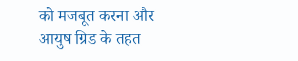को मजबूत करना और आयुष ग्रिड के तहत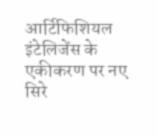आर्टिफिशियल इंटेलिजेंस के एकीकरण पर नए सिरे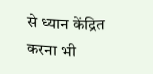से ध्यान केंद्रित करना भी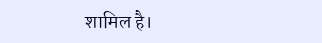शामिल है।